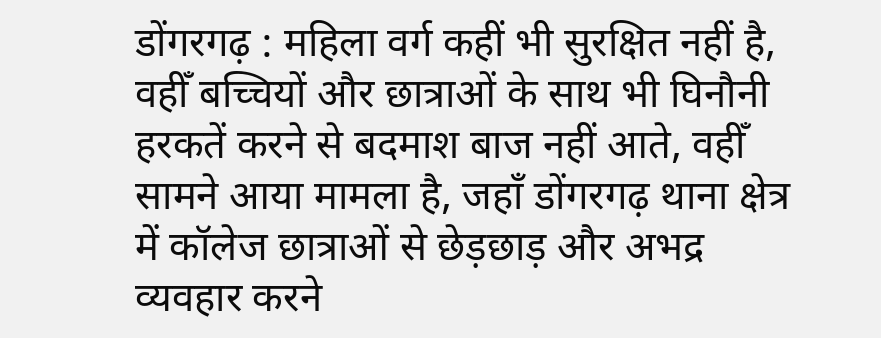डोंगरगढ़ : महिला वर्ग कहीं भी सुरक्षित नहीं है, वहीँ बच्चियों और छात्राओं के साथ भी घिनौनी हरकतें करने से बदमाश बाज नहीं आते, वहीँ सामने आया मामला है, जहाँ डोंगरगढ़ थाना क्षेत्र में कॉलेज छात्राओं से छेड़छाड़ और अभद्र व्यवहार करने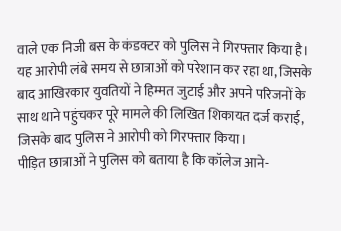वाले एक निजी बस के कंडक्टर को पुलिस ने गिरफ्तार किया है। यह आरोपी लंबे समय से छात्राओं को परेशान कर रहा था, जिसके बाद आखिरकार युवतियों ने हिम्मत जुटाई और अपने परिजनों के साथ थाने पहुंचकर पूरे मामले की लिखित शिकायत दर्ज कराई, जिसके बाद पुलिस ने आरोपी को गिरफ्तार किया।
पीड़ित छात्राओं ने पुलिस को बताया है कि कॉलेज आने-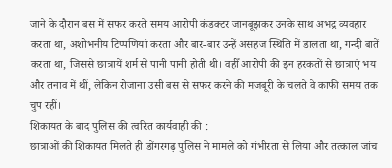जाने के दौरान बस में सफर करते समय आरोपी कंडक्टर जानबूझकर उनके साथ अभद्र व्यवहार करता था, अशोभनीय टिप्पणियां करता और बार-बार उन्हें असहज स्थिति में डालता था, गन्दी बातें करता था, जिससे छात्रायें शर्म से पानी पानी होती थी। वहीँ आरोपी की इन हरकतों से छात्राएं भय और तनाव में थीं, लेकिन रोजाना उसी बस से सफर करने की मजबूरी के चलते वे काफी समय तक चुप रहीं।
शिकायत के बाद पुलिस की त्वरित कार्यवाही की :
छात्राओं की शिकायत मिलते ही डोंगरगढ़ पुलिस ने मामले को गंभीरता से लिया और तत्काल जांच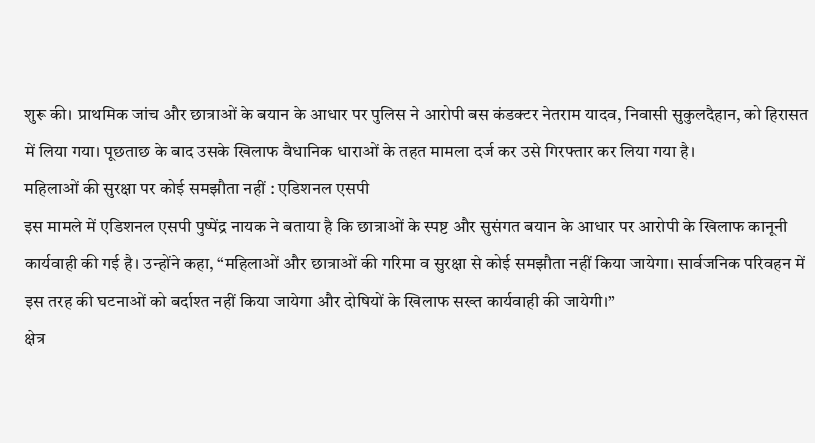शुरू की। प्राथमिक जांच और छात्राओं के बयान के आधार पर पुलिस ने आरोपी बस कंडक्टर नेतराम यादव, निवासी सुकुलदैहान, को हिरासत में लिया गया। पूछताछ के बाद उसके खिलाफ वैधानिक धाराओं के तहत मामला दर्ज कर उसे गिरफ्तार कर लिया गया है।
महिलाओं की सुरक्षा पर कोई समझौता नहीं : एडिशनल एसपी
इस मामले में एडिशनल एसपी पुष्पेंद्र नायक ने बताया है कि छात्राओं के स्पष्ट और सुसंगत बयान के आधार पर आरोपी के खिलाफ कानूनी कार्यवाही की गई है। उन्होंने कहा, “महिलाओं और छात्राओं की गरिमा व सुरक्षा से कोई समझौता नहीं किया जायेगा। सार्वजनिक परिवहन में इस तरह की घटनाओं को बर्दाश्त नहीं किया जायेगा और दोषियों के खिलाफ सख्त कार्यवाही की जायेगी।”
क्षेत्र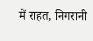में राहत, निगरानी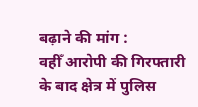बढ़ाने की मांग :
वहीँ आरोपी की गिरफ्तारी के बाद क्षेत्र में पुलिस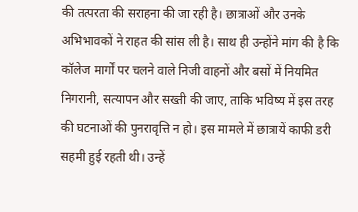की तत्परता की सराहना की जा रही है। छात्राओं और उनके अभिभावकों ने राहत की सांस ली है। साथ ही उन्होंने मांग की है कि कॉलेज मार्गों पर चलने वाले निजी वाहनों और बसों में नियमित निगरानी, सत्यापन और सख्ती की जाए, ताकि भविष्य में इस तरह की घटनाओं की पुनरावृत्ति न हो। इस मामले में छात्रायें काफी डरी सहमी हुई रहती थी। उन्हें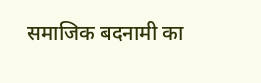समाजिक बदनामी का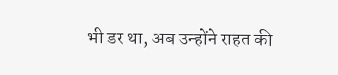भी डर था, अब उन्होंने राहत की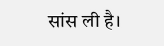सांस ली है।